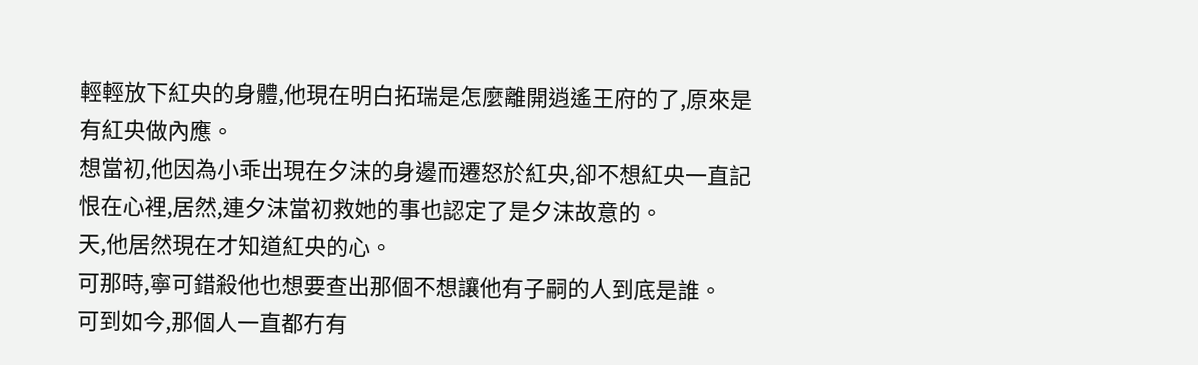輕輕放下紅央的身體,他現在明白拓瑞是怎麼離開逍遙王府的了,原來是有紅央做內應。
想當初,他因為小乖出現在夕沫的身邊而遷怒於紅央,卻不想紅央一直記恨在心裡,居然,連夕沫當初救她的事也認定了是夕沫故意的。
天,他居然現在才知道紅央的心。
可那時,寧可錯殺他也想要查出那個不想讓他有子嗣的人到底是誰。
可到如今,那個人一直都冇有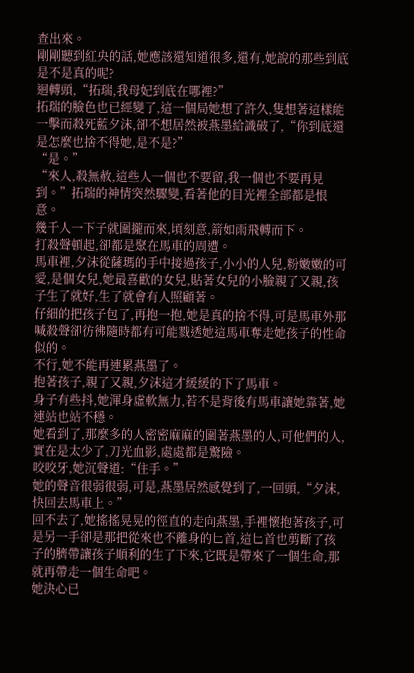查出來。
剛剛聽到紅央的話,她應該還知道很多,還有,她說的那些到底是不是真的呢?
迴轉頭,“拓瑞,我母妃到底在哪裡?”
拓瑞的臉色也已經變了,這一個局她想了許久,隻想著這樣能一擊而殺死藍夕沫,卻不想居然被燕墨給識破了,“你到底還是怎麼也捨不得她,是不是?”
“是。”
“來人,殺無赦,這些人一個也不要留,我一個也不要再見到。”拓瑞的神情突然驟變,看著他的目光裡全部都是恨意。
幾千人一下子就圍攏而來,頃刻意,箭如雨飛轉而下。
打殺聲頓起,卻都是聚在馬車的周遭。
馬車裡,夕沫從薩瑪的手中接過孩子,小小的人兒,粉嫩嫩的可愛,是個女兒,她最喜歡的女兒,貼著女兒的小臉親了又親,孩子生了就好,生了就會有人照顧著。
仔細的把孩子包了,再抱一抱,她是真的捨不得,可是馬車外那喊殺聲卻彷彿隨時都有可能戮透她這馬車奪走她孩子的性命似的。
不行,她不能再連累燕墨了。
抱著孩子,親了又親,夕沫這才緩緩的下了馬車。
身子有些抖,她渾身虛軟無力,若不是背後有馬車讓她靠著,她連站也站不穩。
她看到了,那麼多的人密密麻麻的圍著燕墨的人,可他們的人,實在是太少了,刀光血影,處處都是驚險。
咬咬牙,她沉聲道:“住手。”
她的聲音很弱很弱,可是,燕墨居然感覺到了,一回頭,“夕沫,快回去馬車上。”
回不去了,她搖搖晃晃的徑直的走向燕墨,手裡懷抱著孩子,可是另一手卻是那把從來也不離身的匕首,這匕首也剪斷了孩子的臍帶讓孩子順利的生了下來,它既是帶來了一個生命,那就再帶走一個生命吧。
她決心已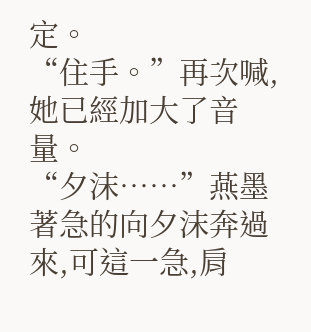定。
“住手。”再次喊,她已經加大了音量。
“夕沫……”燕墨著急的向夕沫奔過來,可這一急,肩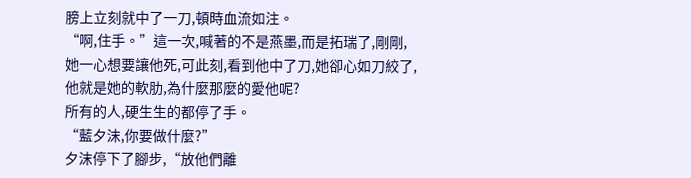膀上立刻就中了一刀,頓時血流如注。
“啊,住手。”這一次,喊著的不是燕墨,而是拓瑞了,剛剛,她一心想要讓他死,可此刻,看到他中了刀,她卻心如刀絞了,他就是她的軟肋,為什麼那麼的愛他呢?
所有的人,硬生生的都停了手。
“藍夕沫,你要做什麼?”
夕沫停下了腳步,“放他們離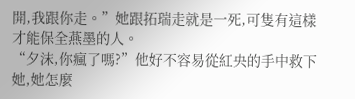開,我跟你走。”她跟拓瑞走就是一死,可隻有這樣才能保全燕墨的人。
“夕沫,你瘋了嗎?”他好不容易從紅央的手中救下她,她怎麼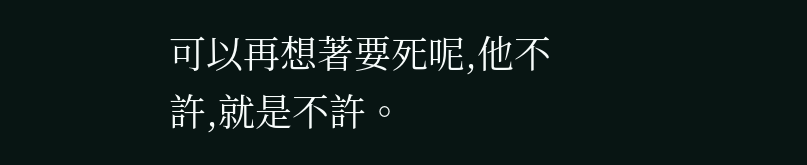可以再想著要死呢,他不許,就是不許。